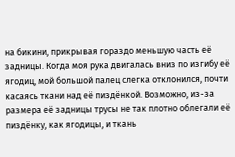на бикини, прикрывая гораздо меньшую часть её задницы. Когда моя рука двигалась вниз по изгибу её ягодиц, мой большой палец слегка отклонился, почти касаясь ткани над её пиздёнкой. Возможно, из-за размера её задницы трусы не так плотно облегали её пиздёнку, как ягодицы, и ткань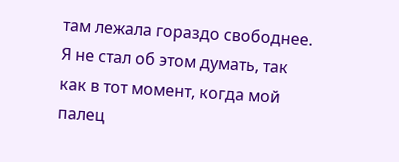там лежала гораздо свободнее. Я не стал об этом думать, так как в тот момент, когда мой палец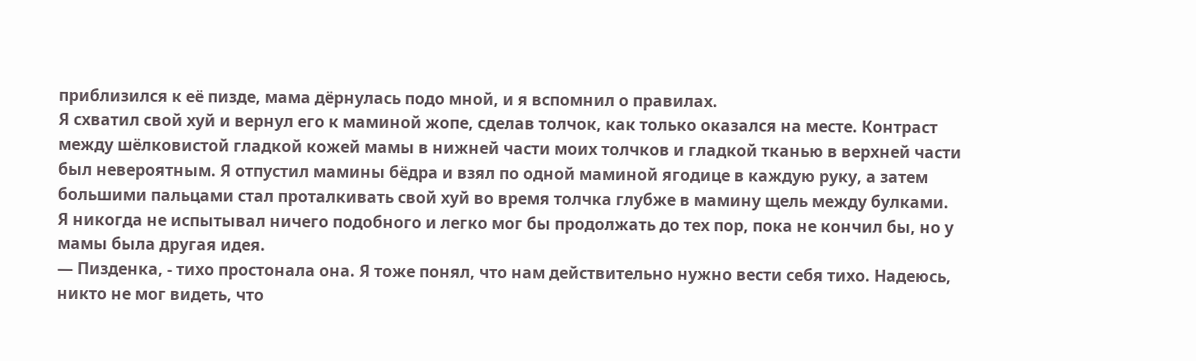приблизился к её пизде, мама дёрнулась подо мной, и я вспомнил о правилах.
Я схватил свой хуй и вернул его к маминой жопе, сделав толчок, как только оказался на месте. Контраст между шёлковистой гладкой кожей мамы в нижней части моих толчков и гладкой тканью в верхней части был невероятным. Я отпустил мамины бёдра и взял по одной маминой ягодице в каждую руку, а затем большими пальцами стал проталкивать свой хуй во время толчка глубже в мамину щель между булками. Я никогда не испытывал ничего подобного и легко мог бы продолжать до тех пор, пока не кончил бы, но у мамы была другая идея.
— Пизденка, - тихо простонала она. Я тоже понял, что нам действительно нужно вести себя тихо. Надеюсь, никто не мог видеть, что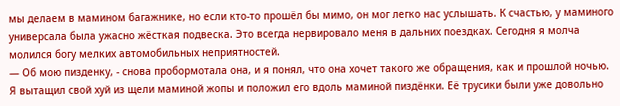мы делаем в мамином багажнике, но если кто-то прошёл бы мимо, он мог легко нас услышать. К счастью, у маминого универсала была ужасно жёсткая подвеска. Это всегда нервировало меня в дальних поездках. Сегодня я молча молился богу мелких автомобильных неприятностей.
— Об мою пизденку, - снова пробормотала она, и я понял, что она хочет такого же обращения, как и прошлой ночью.
Я вытащил свой хуй из щели маминой жопы и положил его вдоль маминой пиздёнки. Её трусики были уже довольно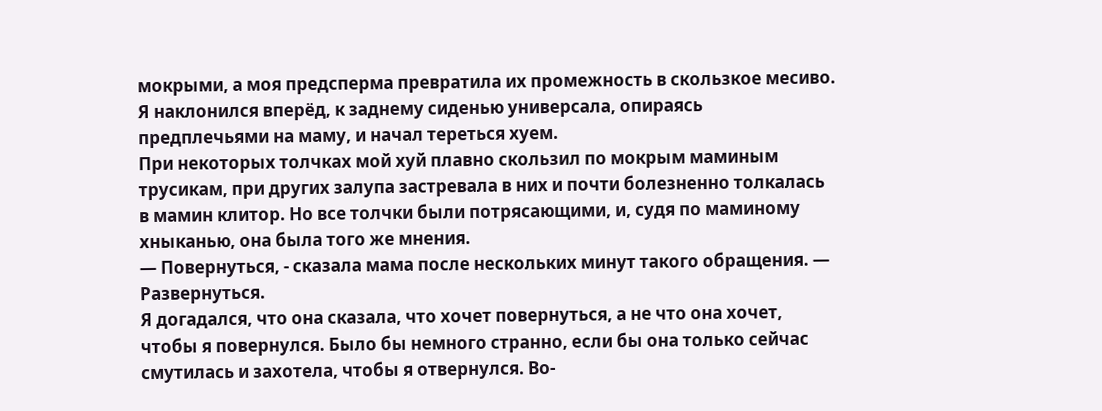мокрыми, а моя предсперма превратила их промежность в скользкое месиво. Я наклонился вперёд, к заднему сиденью универсала, опираясь предплечьями на маму, и начал тереться хуем.
При некоторых толчках мой хуй плавно скользил по мокрым маминым трусикам, при других залупа застревала в них и почти болезненно толкалась в мамин клитор. Но все толчки были потрясающими, и, судя по маминому хныканью, она была того же мнения.
— Повернуться, - сказала мама после нескольких минут такого обращения. — Развернуться.
Я догадался, что она сказала, что хочет повернуться, а не что она хочет, чтобы я повернулся. Было бы немного странно, если бы она только сейчас смутилась и захотела, чтобы я отвернулся. Во-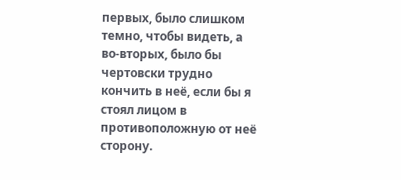первых, было слишком темно, чтобы видеть, а во-вторых, было бы чертовски трудно кончить в неё, если бы я стоял лицом в противоположную от неё сторону.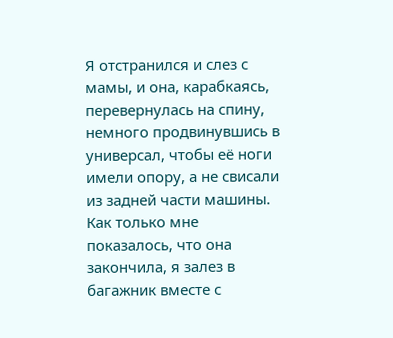Я отстранился и слез с мамы, и она, карабкаясь, перевернулась на спину, немного продвинувшись в универсал, чтобы её ноги имели опору, а не свисали из задней части машины. Как только мне показалось, что она закончила, я залез в багажник вместе с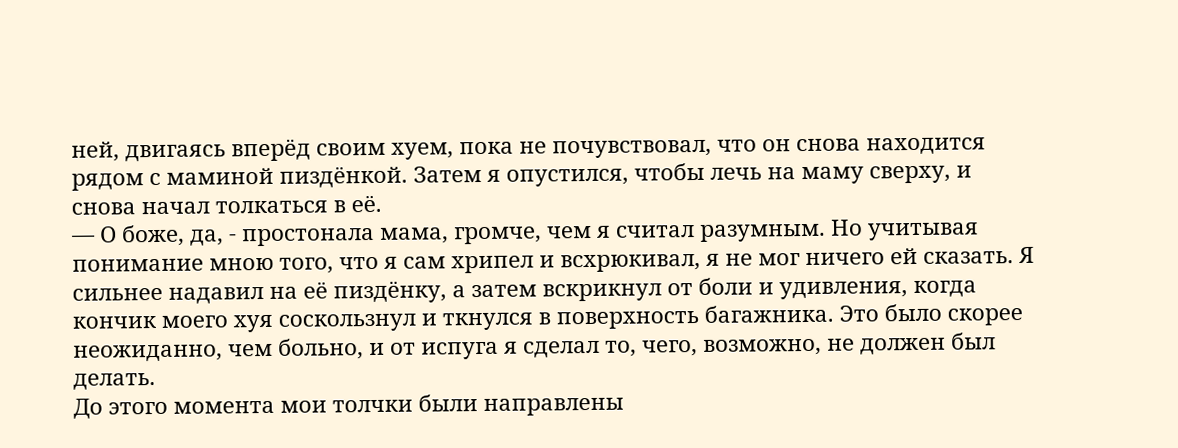ней, двигаясь вперёд своим хуем, пока не почувствовал, что он снова находится рядом с маминой пиздёнкой. Затем я опустился, чтобы лечь на маму сверху, и снова начал толкаться в её.
— О боже, да, - простонала мама, громче, чем я считал разумным. Но учитывая понимание мною того, что я сам хрипел и всхрюкивал, я не мог ничего ей сказать. Я сильнее надавил на её пиздёнку, а затем вскрикнул от боли и удивления, когда кончик моего хуя соскользнул и ткнулся в поверхность багажника. Это было скорее неожиданно, чем больно, и от испуга я сделал то, чего, возможно, не должен был делать.
До этого момента мои толчки были направлены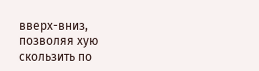вверх-вниз, позволяя хую скользить по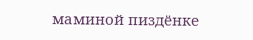маминой пиздёнке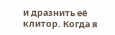и дразнить её клитор. Когда я